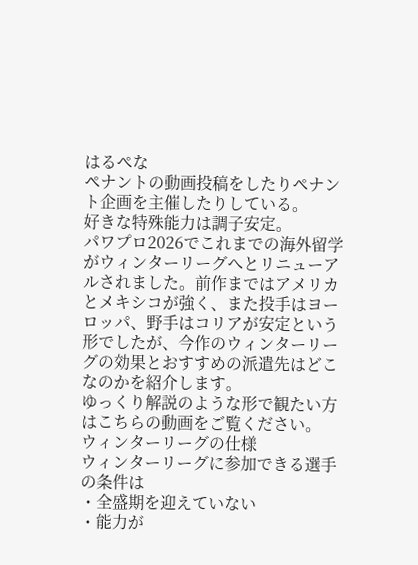はるぺな
ペナントの動画投稿をしたりペナント企画を主催したりしている。
好きな特殊能力は調子安定。
パワプロ2026でこれまでの海外留学がウィンターリーグへとリニューアルされました。前作まではアメリカとメキシコが強く、また投手はヨーロッパ、野手はコリアが安定という形でしたが、今作のウィンターリーグの効果とおすすめの派遣先はどこなのかを紹介します。
ゆっくり解説のような形で観たい方はこちらの動画をご覧ください。
ウィンターリーグの仕様
ウィンターリーグに参加できる選手の条件は
・全盛期を迎えていない
・能力が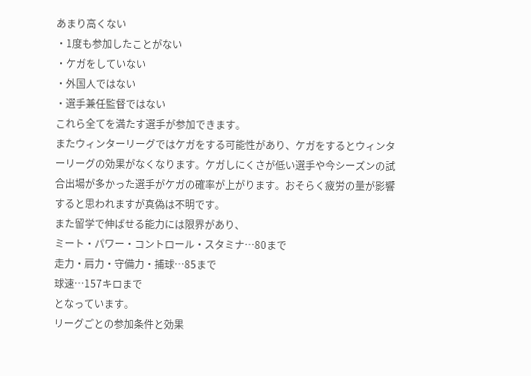あまり高くない
・1度も参加したことがない
・ケガをしていない
・外国人ではない
・選手兼任監督ではない
これら全てを満たす選手が参加できます。
またウィンターリーグではケガをする可能性があり、ケガをするとウィンターリーグの効果がなくなります。ケガしにくさが低い選手や今シーズンの試合出場が多かった選手がケガの確率が上がります。おそらく疲労の量が影響すると思われますが真偽は不明です。
また留学で伸ばせる能力には限界があり、
ミート・パワー・コントロール・スタミナ…80まで
走力・肩力・守備力・捕球…85まで
球速…157キロまで
となっています。
リーグごとの参加条件と効果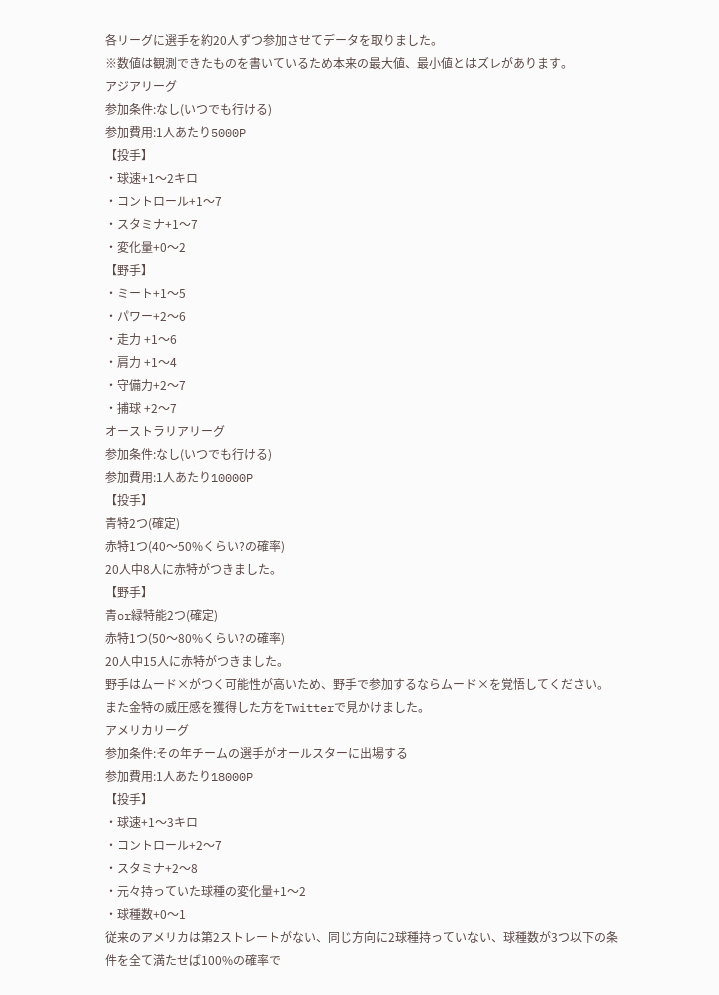各リーグに選手を約20人ずつ参加させてデータを取りました。
※数値は観測できたものを書いているため本来の最大値、最小値とはズレがあります。
アジアリーグ
参加条件:なし(いつでも行ける)
参加費用:1人あたり5000P
【投手】
・球速+1〜2キロ
・コントロール+1〜7
・スタミナ+1〜7
・変化量+0〜2
【野手】
・ミート+1〜5
・パワー+2〜6
・走力 +1〜6
・肩力 +1〜4
・守備力+2〜7
・捕球 +2〜7
オーストラリアリーグ
参加条件:なし(いつでも行ける)
参加費用:1人あたり10000P
【投手】
青特2つ(確定)
赤特1つ(40〜50%くらい?の確率)
20人中8人に赤特がつきました。
【野手】
青or緑特能2つ(確定)
赤特1つ(50〜80%くらい?の確率)
20人中15人に赤特がつきました。
野手はムード×がつく可能性が高いため、野手で参加するならムード×を覚悟してください。
また金特の威圧感を獲得した方をTwitterで見かけました。
アメリカリーグ
参加条件:その年チームの選手がオールスターに出場する
参加費用:1人あたり18000P
【投手】
・球速+1〜3キロ
・コントロール+2〜7
・スタミナ+2〜8
・元々持っていた球種の変化量+1〜2
・球種数+0〜1
従来のアメリカは第2ストレートがない、同じ方向に2球種持っていない、球種数が3つ以下の条件を全て満たせば100%の確率で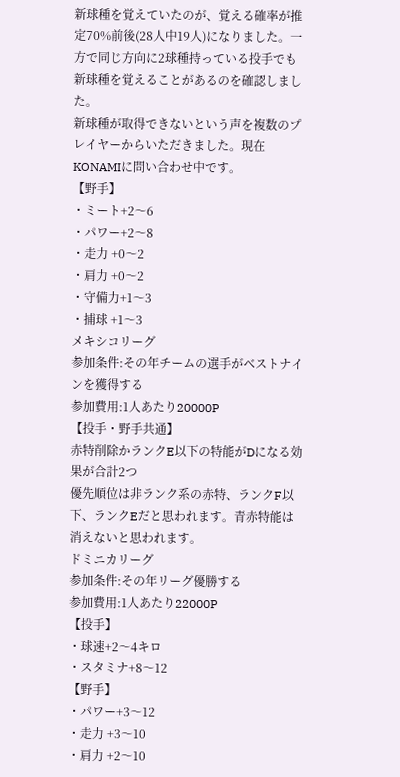新球種を覚えていたのが、覚える確率が推定70%前後(28人中19人)になりました。一方で同じ方向に2球種持っている投手でも新球種を覚えることがあるのを確認しました。
新球種が取得できないという声を複数のプレイヤーからいただきました。現在KONAMIに問い合わせ中です。
【野手】
・ミート+2〜6
・パワー+2〜8
・走力 +0〜2
・肩力 +0〜2
・守備力+1〜3
・捕球 +1〜3
メキシコリーグ
参加条件:その年チームの選手がベストナインを獲得する
参加費用:1人あたり20000P
【投手・野手共通】
赤特削除かランクE以下の特能がDになる効果が合計2つ
優先順位は非ランク系の赤特、ランクF以下、ランクEだと思われます。青赤特能は消えないと思われます。
ドミニカリーグ
参加条件:その年リーグ優勝する
参加費用:1人あたり22000P
【投手】
・球速+2〜4キロ
・スタミナ+8〜12
【野手】
・パワー+3〜12
・走力 +3〜10
・肩力 +2〜10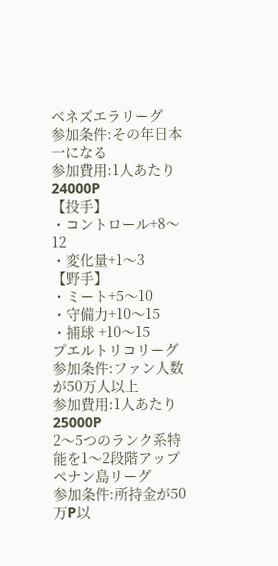ベネズエラリーグ
参加条件:その年日本一になる
参加費用:1人あたり24000P
【投手】
・コントロール+8〜12
・変化量+1〜3
【野手】
・ミート+5〜10
・守備力+10〜15
・捕球 +10〜15
プエルトリコリーグ
参加条件:ファン人数が50万人以上
参加費用:1人あたり25000P
2〜5つのランク系特能を1〜2段階アップ
ペナン島リーグ
参加条件:所持金が50万P以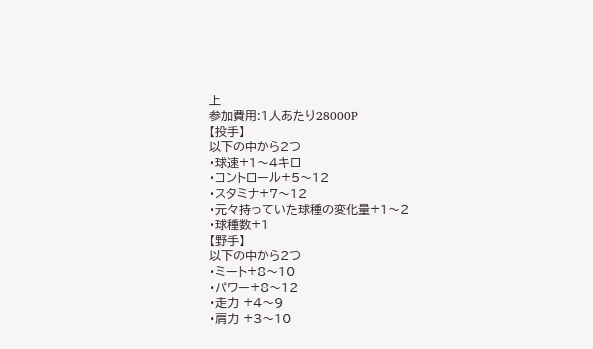上
参加費用:1人あたり28000P
【投手】
以下の中から2つ
・球速+1〜4キロ
・コントロール+5〜12
・スタミナ+7〜12
・元々持っていた球種の変化量+1〜2
・球種数+1
【野手】
以下の中から2つ
・ミート+8〜10
・パワー+8〜12
・走力 +4〜9
・肩力 +3〜10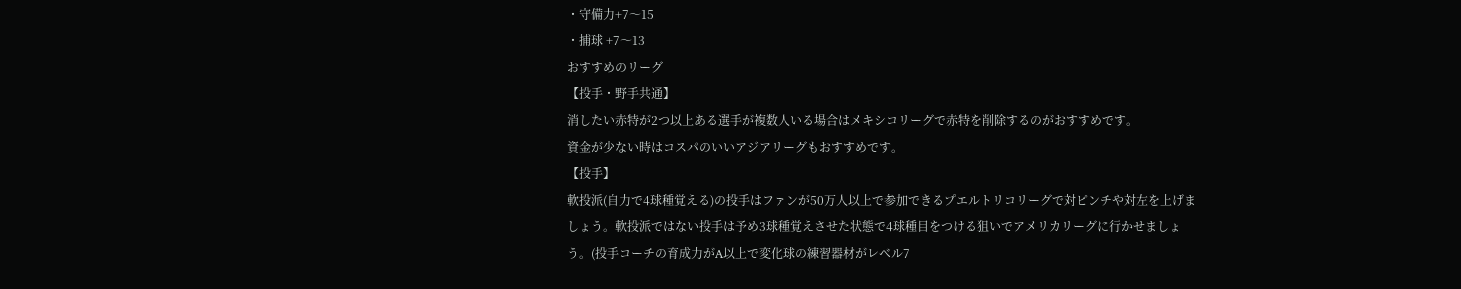・守備力+7〜15
・捕球 +7〜13
おすすめのリーグ
【投手・野手共通】
消したい赤特が2つ以上ある選手が複数人いる場合はメキシコリーグで赤特を削除するのがおすすめです。
資金が少ない時はコスパのいいアジアリーグもおすすめです。
【投手】
軟投派(自力で4球種覚える)の投手はファンが50万人以上で参加できるプエルトリコリーグで対ピンチや対左を上げましょう。軟投派ではない投手は予め3球種覚えさせた状態で4球種目をつける狙いでアメリカリーグに行かせましょう。(投手コーチの育成力がA以上で変化球の練習器材がレベル7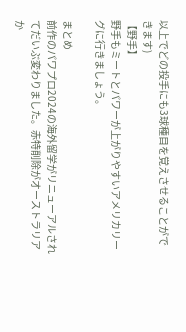以上でどの投手にも3球種目を覚えさせることができます)
【野手】
野手もミートとパワーが上がりやすいアメリカリーグに行きましょう。

まとめ
前作のパワプロ2024の海外留学がリニューアルされてだいぶ変わりました。赤特削除がオーストラリアか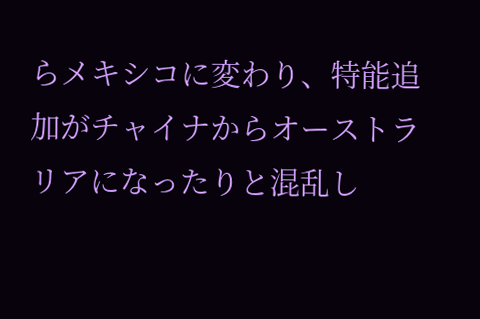らメキシコに変わり、特能追加がチャイナからオーストラリアになったりと混乱し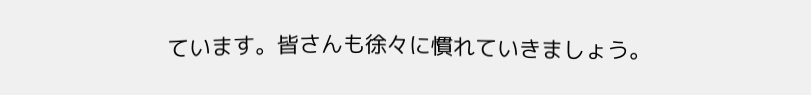ています。皆さんも徐々に慣れていきましょう。